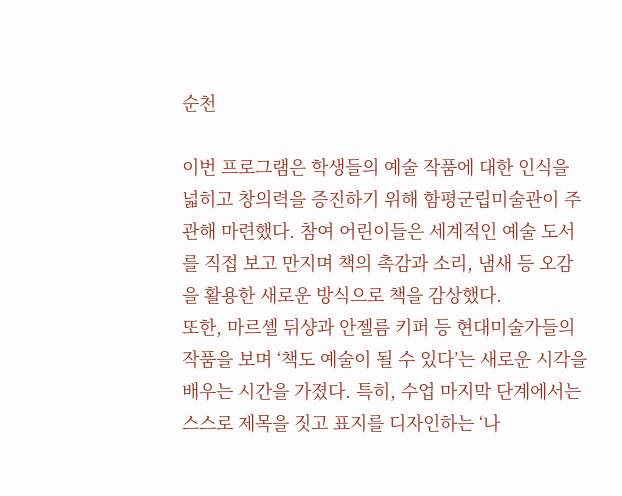순천

이번 프로그램은 학생들의 예술 작품에 대한 인식을 넓히고 창의력을 증진하기 위해 함평군립미술관이 주관해 마련했다. 참여 어린이들은 세계적인 예술 도서를 직접 보고 만지며 책의 촉감과 소리, 냄새 등 오감을 활용한 새로운 방식으로 책을 감상했다.
또한, 마르셸 뒤샹과 안젤름 키퍼 등 현대미술가들의 작품을 보며 ‘책도 예술이 될 수 있다’는 새로운 시각을 배우는 시간을 가졌다. 특히, 수업 마지막 단계에서는 스스로 제목을 짓고 표지를 디자인하는 ‘나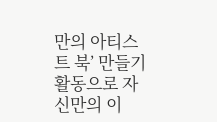만의 아티스트 북’ 만들기 활동으로 자신만의 이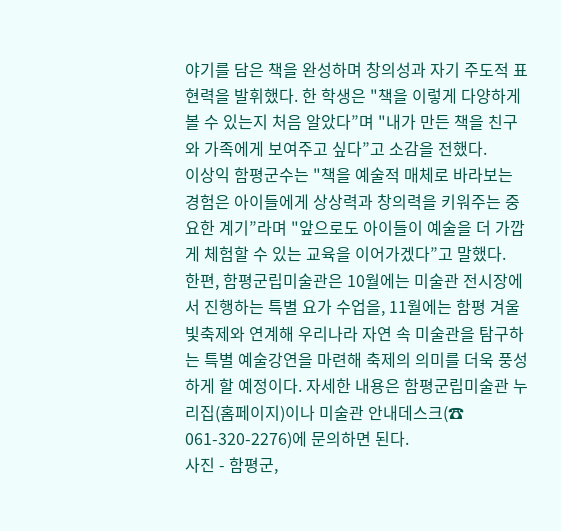야기를 담은 책을 완성하며 창의성과 자기 주도적 표현력을 발휘했다. 한 학생은 "책을 이렇게 다양하게 볼 수 있는지 처음 알았다”며 "내가 만든 책을 친구와 가족에게 보여주고 싶다”고 소감을 전했다.
이상익 함평군수는 "책을 예술적 매체로 바라보는 경험은 아이들에게 상상력과 창의력을 키워주는 중요한 계기”라며 "앞으로도 아이들이 예술을 더 가깝게 체험할 수 있는 교육을 이어가겠다”고 말했다.
한편, 함평군립미술관은 10월에는 미술관 전시장에서 진행하는 특별 요가 수업을, 11월에는 함평 겨울빛축제와 연계해 우리나라 자연 속 미술관을 탐구하는 특별 예술강연을 마련해 축제의 의미를 더욱 풍성하게 할 예정이다. 자세한 내용은 함평군립미술관 누리집(홈페이지)이나 미술관 안내데스크(☎ 061-320-2276)에 문의하면 된다.
사진 - 함평군,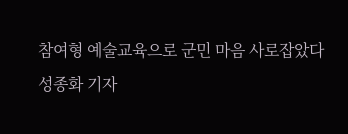참여형 예술교육으로 군민 마음 사로잡았다
성종화 기자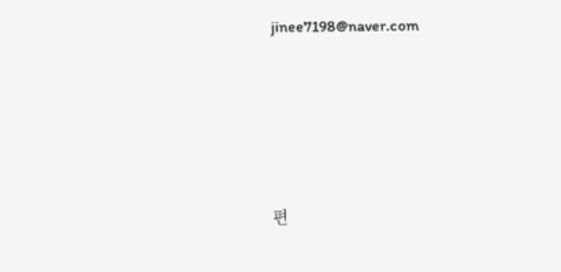jinee7198@naver.com






편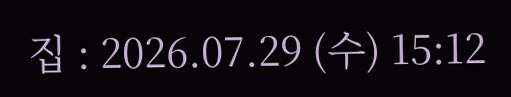집 : 2026.07.29 (수) 15:12